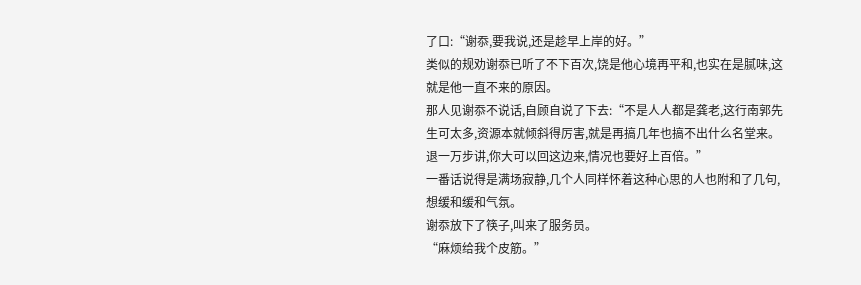了口:“谢忝,要我说,还是趁早上岸的好。”
类似的规劝谢忝已听了不下百次,饶是他心境再平和,也实在是腻味,这就是他一直不来的原因。
那人见谢忝不说话,自顾自说了下去:“不是人人都是龚老,这行南郭先生可太多,资源本就倾斜得厉害,就是再搞几年也搞不出什么名堂来。退一万步讲,你大可以回这边来,情况也要好上百倍。”
一番话说得是满场寂静,几个人同样怀着这种心思的人也附和了几句,想缓和缓和气氛。
谢忝放下了筷子,叫来了服务员。
“麻烦给我个皮筋。”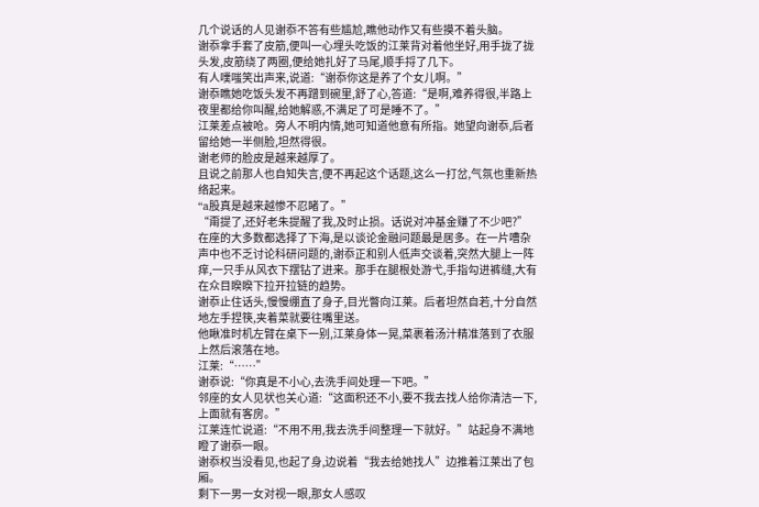几个说话的人见谢忝不答有些尴尬,瞧他动作又有些摸不着头脑。
谢忝拿手套了皮筋,便叫一心埋头吃饭的江莱背对着他坐好,用手拢了拢头发,皮筋绕了两圈,便给她扎好了马尾,顺手捋了几下。
有人噗嗤笑出声来,说道:“谢忝你这是养了个女儿啊。”
谢忝瞧她吃饭头发不再蹭到碗里,舒了心,答道:“是啊,难养得很,半路上夜里都给你叫醒,给她解惑,不满足了可是睡不了。”
江莱差点被呛。旁人不明内情,她可知道他意有所指。她望向谢忝,后者留给她一半侧脸,坦然得很。
谢老师的脸皮是越来越厚了。
且说之前那人也自知失言,便不再起这个话题,这么一打岔,气氛也重新热络起来。
“a股真是越来越惨不忍睹了。”
“甭提了,还好老朱提醒了我,及时止损。话说对冲基金赚了不少吧?”
在座的大多数都选择了下海,是以谈论金融问题最是居多。在一片嘈杂声中也不乏讨论科研问题的,谢忝正和别人低声交谈着,突然大腿上一阵痒,一只手从风衣下摆钻了进来。那手在腿根处游弋,手指勾进裤缝,大有在众目睽睽下拉开拉链的趋势。
谢忝止住话头,慢慢绷直了身子,目光瞥向江莱。后者坦然自若,十分自然地左手捏筷,夹着菜就要往嘴里送。
他瞅准时机左臂在桌下一别,江莱身体一晃,菜裹着汤汁精准落到了衣服上然后滚落在地。
江莱:“……”
谢忝说:“你真是不小心,去洗手间处理一下吧。”
邻座的女人见状也关心道:“这面积还不小,要不我去找人给你清洁一下,上面就有客房。”
江莱连忙说道:“不用不用,我去洗手间整理一下就好。”站起身不满地瞪了谢忝一眼。
谢忝权当没看见,也起了身,边说着“我去给她找人”边推着江莱出了包厢。
剩下一男一女对视一眼,那女人感叹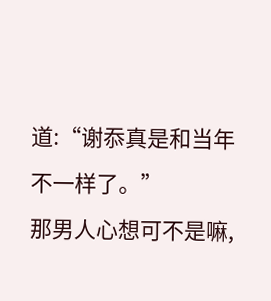道:“谢忝真是和当年不一样了。”
那男人心想可不是嘛,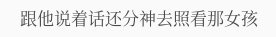跟他说着话还分神去照看那女孩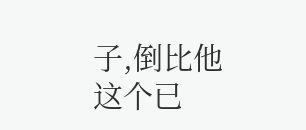子,倒比他这个已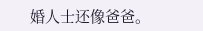婚人士还像爸爸。